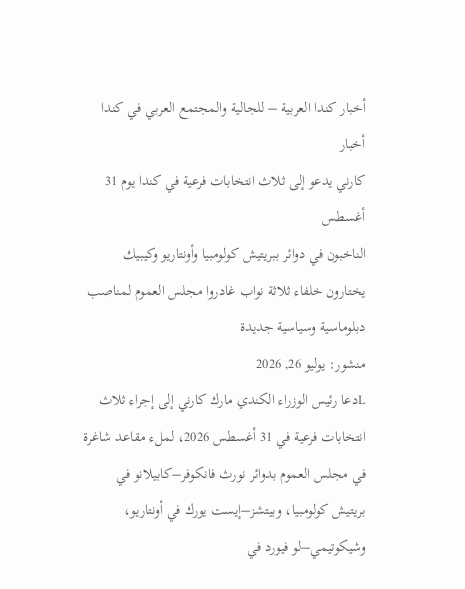أخبار كندا العربية – للجالية والمجتمع العربي في كندا
أخبار
كارني يدعو إلى ثلاث انتخابات فرعية في كندا يوم 31 أغسطس
الناخبون في دوائر ببريتيش كولومبيا وأونتاريو وكيبيك يختارون خلفاء ثلاثة نواب غادروا مجلس العموم لمناصب دبلوماسية وسياسية جديدة
منشور: يوليو 26, 2026
Lدعا رئيس الوزراء الكندي مارك كارني إلى إجراء ثلاث انتخابات فرعية في 31 أغسطس 2026، لملء مقاعد شاغرة في مجلس العموم بدوائر نورث فانكوفر–كابيلانو في بريتيش كولومبيا، وبيتشز–إيست يورك في أونتاريو، وشيكوتيمي–لو فيورد في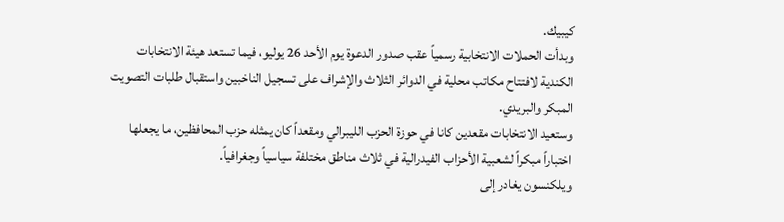كيبيك.
وبدأت الحملات الانتخابية رسمياً عقب صدور الدعوة يوم الأحد 26 يوليو، فيما تستعد هيئة الانتخابات الكندية لافتتاح مكاتب محلية في الدوائر الثلاث والإشراف على تسجيل الناخبين واستقبال طلبات التصويت المبكر والبريدي.
وستعيد الانتخابات مقعدين كانا في حوزة الحزب الليبرالي ومقعداً كان يمثله حزب المحافظين، ما يجعلها اختباراً مبكراً لشعبية الأحزاب الفيدرالية في ثلاث مناطق مختلفة سياسياً وجغرافياً.
ويلكنسون يغادر إلى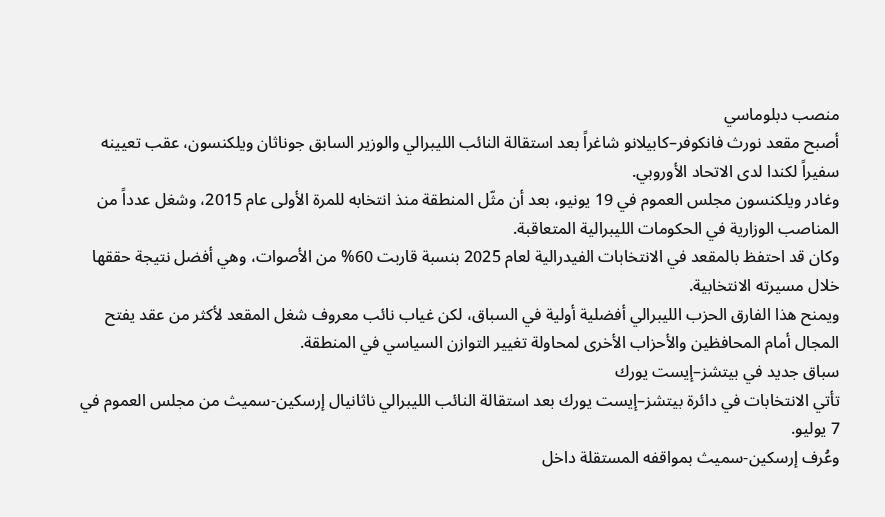منصب دبلوماسي
أصبح مقعد نورث فانكوفر–كابيلانو شاغراً بعد استقالة النائب الليبرالي والوزير السابق جوناثان ويلكنسون، عقب تعيينه سفيراً لكندا لدى الاتحاد الأوروبي.
وغادر ويلكنسون مجلس العموم في 19 يونيو، بعد أن مثّل المنطقة منذ انتخابه للمرة الأولى عام 2015، وشغل عدداً من المناصب الوزارية في الحكومات الليبرالية المتعاقبة.
وكان قد احتفظ بالمقعد في الانتخابات الفيدرالية لعام 2025 بنسبة قاربت 60% من الأصوات، وهي أفضل نتيجة حققها خلال مسيرته الانتخابية.
ويمنح هذا الفارق الحزب الليبرالي أفضلية أولية في السباق، لكن غياب نائب معروف شغل المقعد لأكثر من عقد يفتح المجال أمام المحافظين والأحزاب الأخرى لمحاولة تغيير التوازن السياسي في المنطقة.
سباق جديد في بيتشز–إيست يورك
تأتي الانتخابات في دائرة بيتشز–إيست يورك بعد استقالة النائب الليبرالي ناثانيال إرسكين-سميث من مجلس العموم في 7 يوليو.
وعُرف إرسكين-سميث بمواقفه المستقلة داخل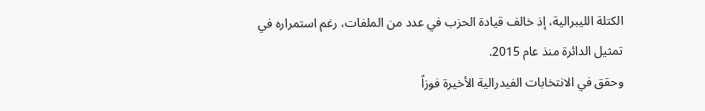الكتلة الليبرالية، إذ خالف قيادة الحزب في عدد من الملفات، رغم استمراره في تمثيل الدائرة منذ عام 2015.
وحقق في الانتخابات الفيدرالية الأخيرة فوزاً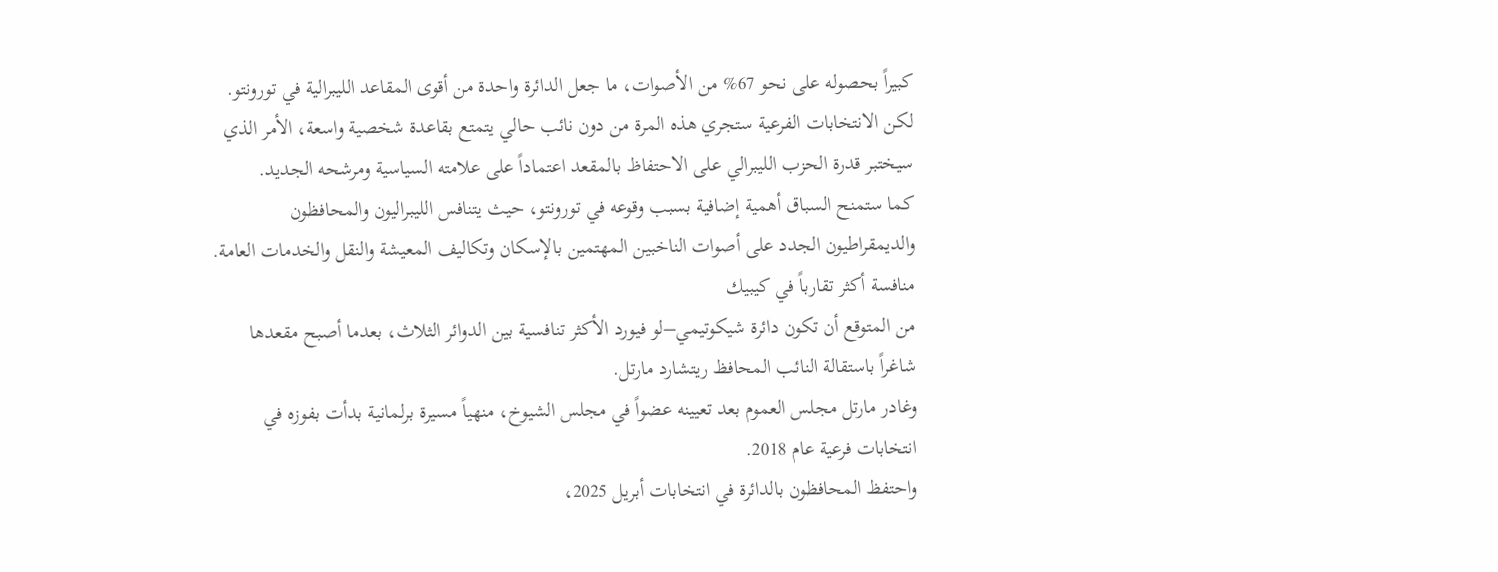كبيراً بحصوله على نحو 67% من الأصوات، ما جعل الدائرة واحدة من أقوى المقاعد الليبرالية في تورونتو.
لكن الانتخابات الفرعية ستجري هذه المرة من دون نائب حالي يتمتع بقاعدة شخصية واسعة، الأمر الذي سيختبر قدرة الحزب الليبرالي على الاحتفاظ بالمقعد اعتماداً على علامته السياسية ومرشحه الجديد.
كما ستمنح السباق أهمية إضافية بسبب وقوعه في تورونتو، حيث يتنافس الليبراليون والمحافظون والديمقراطيون الجدد على أصوات الناخبين المهتمين بالإسكان وتكاليف المعيشة والنقل والخدمات العامة.
منافسة أكثر تقارباً في كيبيك
من المتوقع أن تكون دائرة شيكوتيمي–لو فيورد الأكثر تنافسية بين الدوائر الثلاث، بعدما أصبح مقعدها شاغراً باستقالة النائب المحافظ ريتشارد مارتل.
وغادر مارتل مجلس العموم بعد تعيينه عضواً في مجلس الشيوخ، منهياً مسيرة برلمانية بدأت بفوزه في انتخابات فرعية عام 2018.
واحتفظ المحافظون بالدائرة في انتخابات أبريل 2025،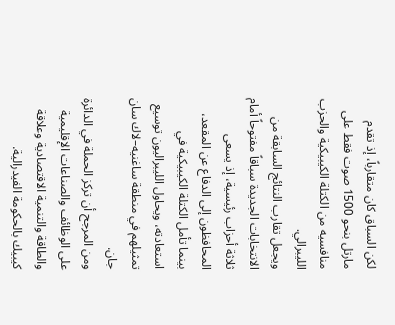لكن السباق كان متقارباً، إذ تقدم مارتل بنحو 1500 صوت فقط على منافسيه من الكتلة الكيبيكية والحزب الليبرالي.
ويجعل تقارب النتائج السابقة من الانتخابات الجديدة سباقاً مفتوحاً أمام ثلاثة أحزاب رئيسية، إذ يسعى المحافظون إلى الدفاع عن المقعد، بينما تأمل الكتلة الكيبيكية في استعادته، ويحاول الليبراليون توسيع تمثيلهم في منطقة ساغنيه–لاك سان جان.
ومن المرجح أن تركز الحملة في الدائرة على الوظائف والصناعات الإقليمية والطاقة والتنمية الاقتصادية وعلاقة كيبيك بالحكومة الفيدرالية.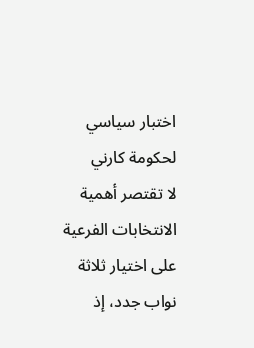اختبار سياسي لحكومة كارني
لا تقتصر أهمية الانتخابات الفرعية على اختيار ثلاثة نواب جدد، إذ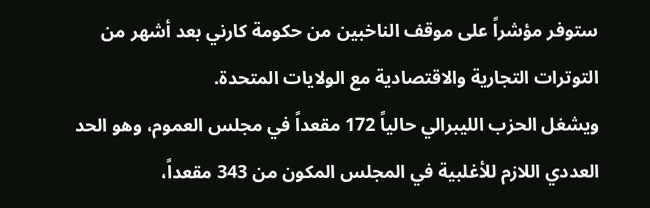ستوفر مؤشراً على موقف الناخبين من حكومة كارني بعد أشهر من التوترات التجارية والاقتصادية مع الولايات المتحدة.
ويشغل الحزب الليبرالي حالياً 172 مقعداً في مجلس العموم، وهو الحد العددي اللازم للأغلبية في المجلس المكون من 343 مقعداً،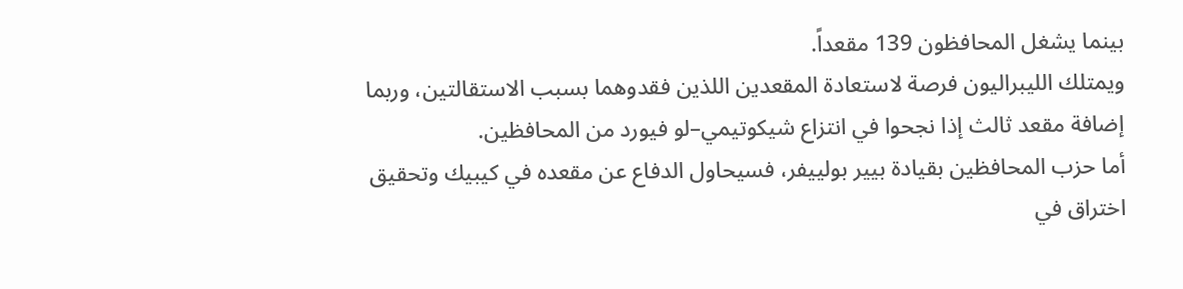بينما يشغل المحافظون 139 مقعداً.
ويمتلك الليبراليون فرصة لاستعادة المقعدين اللذين فقدوهما بسبب الاستقالتين، وربما إضافة مقعد ثالث إذا نجحوا في انتزاع شيكوتيمي–لو فيورد من المحافظين.
أما حزب المحافظين بقيادة بيير بولييفر، فسيحاول الدفاع عن مقعده في كيبيك وتحقيق اختراق في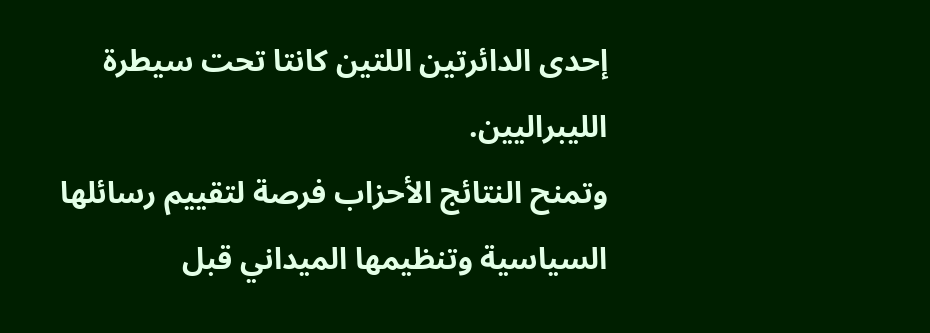إحدى الدائرتين اللتين كانتا تحت سيطرة الليبراليين.
وتمنح النتائج الأحزاب فرصة لتقييم رسائلها السياسية وتنظيمها الميداني قبل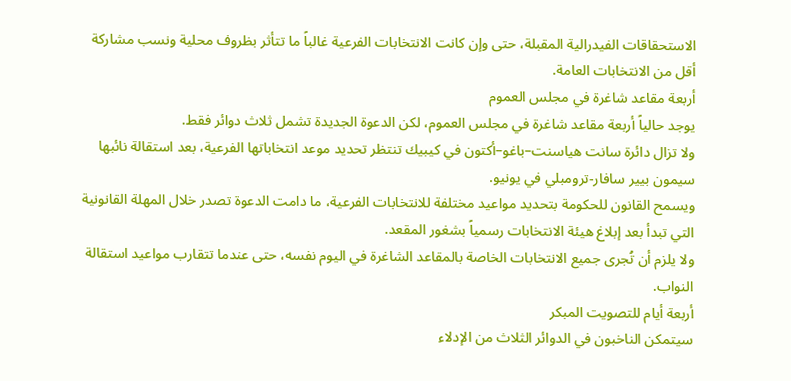الاستحقاقات الفيدرالية المقبلة، حتى وإن كانت الانتخابات الفرعية غالباً ما تتأثر بظروف محلية ونسب مشاركة أقل من الانتخابات العامة.
أربعة مقاعد شاغرة في مجلس العموم
يوجد حالياً أربعة مقاعد شاغرة في مجلس العموم، لكن الدعوة الجديدة تشمل ثلاث دوائر فقط.
ولا تزال دائرة سانت هياسنت–باغو–أكتون في كيبيك تنتظر تحديد موعد انتخاباتها الفرعية، بعد استقالة نائبها سيمون بيير سافار-ترومبلي في يونيو.
ويسمح القانون للحكومة بتحديد مواعيد مختلفة للانتخابات الفرعية، ما دامت الدعوة تصدر خلال المهلة القانونية التي تبدأ بعد إبلاغ هيئة الانتخابات رسمياً بشغور المقعد.
ولا يلزم أن تُجرى جميع الانتخابات الخاصة بالمقاعد الشاغرة في اليوم نفسه، حتى عندما تتقارب مواعيد استقالة النواب.
أربعة أيام للتصويت المبكر
سيتمكن الناخبون في الدوائر الثلاث من الإدلاء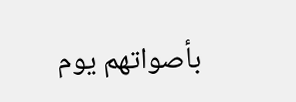بأصواتهم يوم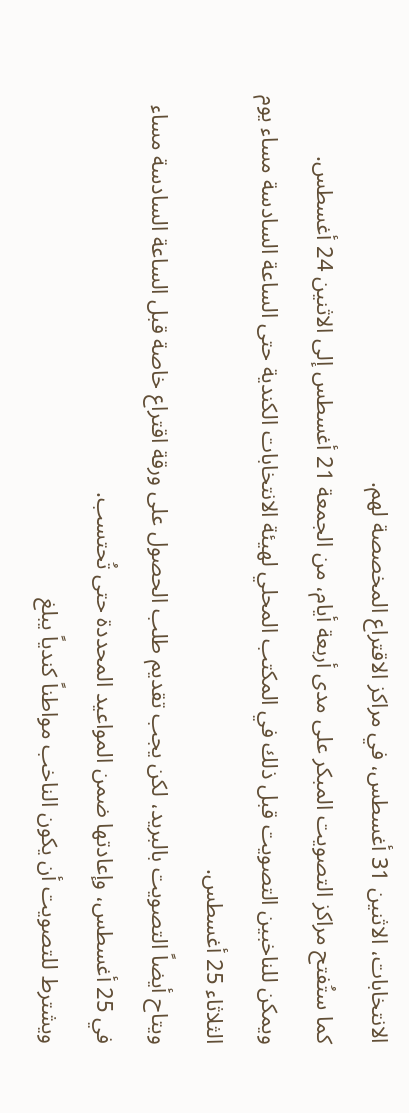الانتخابات، الاثنين 31 أغسطس، في مراكز الاقتراع المخصصة لهم.
كما ستُفتح مراكز التصويت المبكر على مدى أربعة أيام، من الجمعة 21 أغسطس إلى الاثنين 24 أغسطس.
ويمكن للناخبين التصويت قبل ذلك في المكتب المحلي لهيئة الانتخابات الكندية حتى الساعة السادسة مساء يوم الثلاثاء 25 أغسطس.
ويتاح أيضاً التصويت بالبريد، لكن يجب تقديم طلب الحصول على ورقة اقتراع خاصة قبل الساعة السادسة مساء في 25 أغسطس، وإعادتها ضمن المواعيد المحددة حتى تُحتسب.
ويشترط للتصويت أن يكون الناخب مواطناً كندياً يبلغ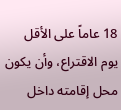18 عاماً على الأقل يوم الاقتراع، وأن يكون محل إقامته داخل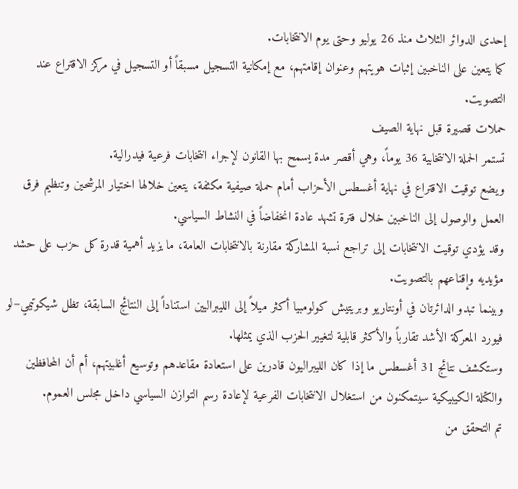إحدى الدوائر الثلاث منذ 26 يوليو وحتى يوم الانتخابات.
كما يتعين على الناخبين إثبات هويتهم وعنوان إقامتهم، مع إمكانية التسجيل مسبقاً أو التسجيل في مركز الاقتراع عند التصويت.
حملات قصيرة قبل نهاية الصيف
تستمر الحملة الانتخابية 36 يوماً، وهي أقصر مدة يسمح بها القانون لإجراء انتخابات فرعية فيدرالية.
ويضع توقيت الاقتراع في نهاية أغسطس الأحزاب أمام حملة صيفية مكثفة، يتعين خلالها اختيار المرشحين وتنظيم فرق العمل والوصول إلى الناخبين خلال فترة تشهد عادة انخفاضاً في النشاط السياسي.
وقد يؤدي توقيت الانتخابات إلى تراجع نسبة المشاركة مقارنة بالانتخابات العامة، ما يزيد أهمية قدرة كل حزب على حشد مؤيديه وإقناعهم بالتصويت.
وبينما تبدو الدائرتان في أونتاريو وبريتيش كولومبيا أكثر ميلاً إلى الليبراليين استناداً إلى النتائج السابقة، تظل شيكوتيمي–لو فيورد المعركة الأشد تقارباً والأكثر قابلية لتغيير الحزب الذي يمثلها.
وستكشف نتائج 31 أغسطس ما إذا كان الليبراليون قادرين على استعادة مقاعدهم وتوسيع أغلبيتهم، أم أن المحافظين والكتلة الكيبيكية سيتمكنون من استغلال الانتخابات الفرعية لإعادة رسم التوازن السياسي داخل مجلس العموم.
تم التحقق من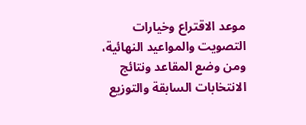موعد الاقتراع وخيارات التصويت والمواعيد النهائية، ومن وضع المقاعد ونتائج الانتخابات السابقة والتوزيع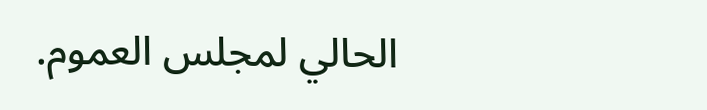الحالي لمجلس العموم.